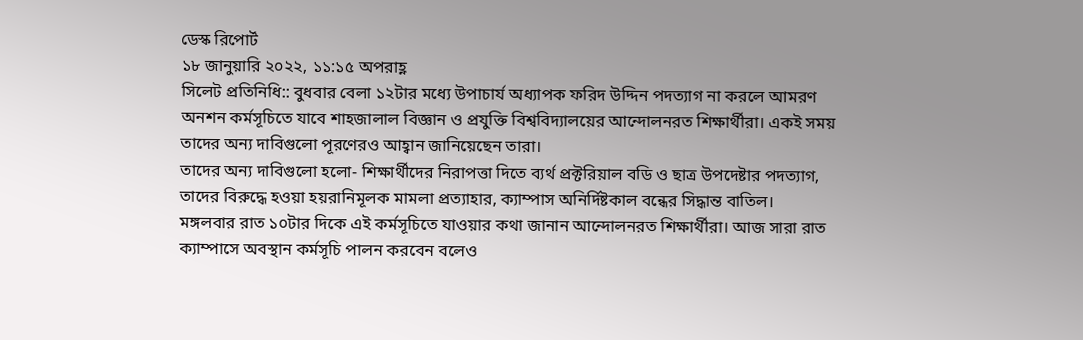ডেস্ক রিপোর্ট
১৮ জানুয়ারি ২০২২, ১১:১৫ অপরাহ্ণ
সিলেট প্রতিনিধি:: বুধবার বেলা ১২টার মধ্যে উপাচার্য অধ্যাপক ফরিদ উদ্দিন পদত্যাগ না করলে আমরণ অনশন কর্মসূচিতে যাবে শাহজালাল বিজ্ঞান ও প্রযুক্তি বিশ্ববিদ্যালয়ের আন্দোলনরত শিক্ষার্থীরা। একই সময় তাদের অন্য দাবিগুলো পূরণেরও আহ্বান জানিয়েছেন তারা।
তাদের অন্য দাবিগুলো হলো- শিক্ষার্থীদের নিরাপত্তা দিতে ব্যর্থ প্রক্টরিয়াল বডি ও ছাত্র উপদেষ্টার পদত্যাগ, তাদের বিরুদ্ধে হওয়া হয়রানিমূলক মামলা প্রত্যাহার, ক্যাম্পাস অনির্দিষ্টকাল বন্ধের সিদ্ধান্ত বাতিল।
মঙ্গলবার রাত ১০টার দিকে এই কর্মসূচিতে যাওয়ার কথা জানান আন্দোলনরত শিক্ষার্থীরা। আজ সারা রাত ক্যাম্পাসে অবস্থান কর্মসূচি পালন করবেন বলেও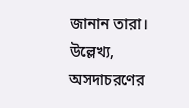জানান তারা।
উল্লেখ্য, অসদাচরণের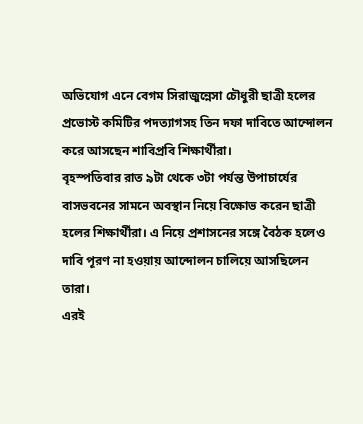অভিযোগ এনে বেগম সিরাজুন্নেসা চৌধুরী ছাত্রী হলের প্রভোস্ট কমিটির পদত্যাগসহ তিন দফা দাবিতে আন্দোলন করে আসছেন শাবিপ্রবি শিক্ষার্থীরা।
বৃহস্পতিবার রাত ৯টা থেকে ৩টা পর্যন্ত উপাচার্যের বাসভবনের সামনে অবস্থান নিয়ে বিক্ষোভ করেন ছাত্রী হলের শিক্ষার্থীরা। এ নিয়ে প্রশাসনের সঙ্গে বৈঠক হলেও দাবি পূরণ না হওয়ায় আন্দোলন চালিয়ে আসছিলেন তারা।
এরই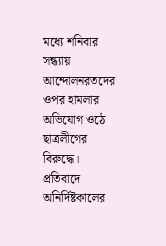মধ্যে শনিবার সন্ধ্যায় আন্দোলনরতদের ওপর হামলার অভিযোগ ওঠে ছাত্রলীগের বিরুদ্ধে। প্রতিবাদে অনির্দিষ্টকালের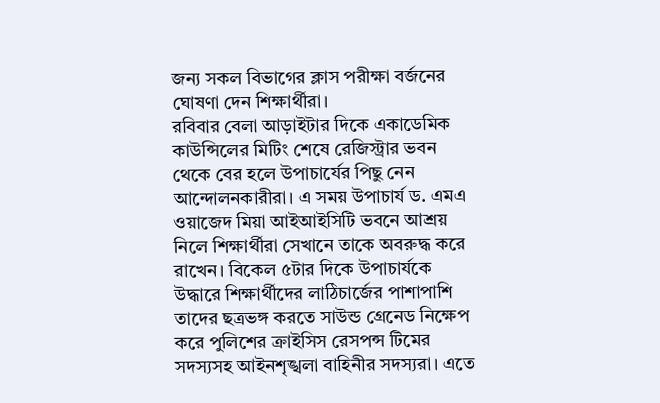জন্য সকল বিভাগের ক্লাস পরীক্ষা বর্জনের ঘোষণা দেন শিক্ষার্থীরা।
রবিবার বেলা আড়াইটার দিকে একাডেমিক কাউন্সিলের মিটিং শেষে রেজিস্ট্রার ভবন থেকে বের হলে উপাচার্যের পিছু নেন আন্দোলনকারীরা। এ সময় উপাচার্য ড. এমএ ওয়াজেদ মিয়া আইআইসিটি ভবনে আশ্রয় নিলে শিক্ষার্থীরা সেখানে তাকে অবরুদ্ধ করে রাখেন। বিকেল ৫টার দিকে উপাচার্যকে উদ্ধারে শিক্ষার্থীদের লাঠিচার্জের পাশাপাশি তাদের ছত্রভঙ্গ করতে সাউন্ড গ্রেনেড নিক্ষেপ করে পুলিশের ক্রাইসিস রেসপন্স টিমের সদস্যসহ আইনশৃঙ্খলা বাহিনীর সদস্যরা। এতে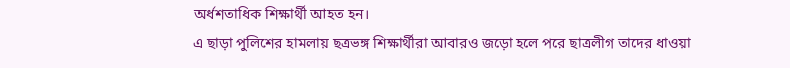অর্ধশতাধিক শিক্ষার্থী আহত হন।
এ ছাড়া পুলিশের হামলায় ছত্রভঙ্গ শিক্ষার্থীরা আবারও জড়ো হলে পরে ছাত্রলীগ তাদের ধাওয়া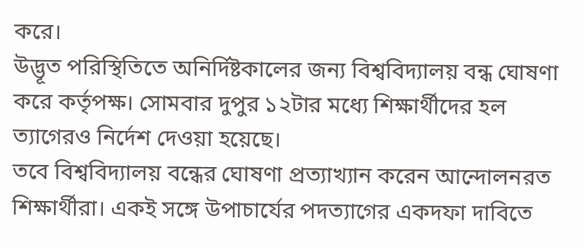করে।
উদ্ভূত পরিস্থিতিতে অনির্দিষ্টকালের জন্য বিশ্ববিদ্যালয় বন্ধ ঘোষণা করে কর্তৃপক্ষ। সোমবার দুপুর ১২টার মধ্যে শিক্ষার্থীদের হল ত্যাগেরও নির্দেশ দেওয়া হয়েছে।
তবে বিশ্ববিদ্যালয় বন্ধের ঘোষণা প্রত্যাখ্যান করেন আন্দোলনরত শিক্ষার্থীরা। একই সঙ্গে উপাচার্যের পদত্যাগের একদফা দাবিতে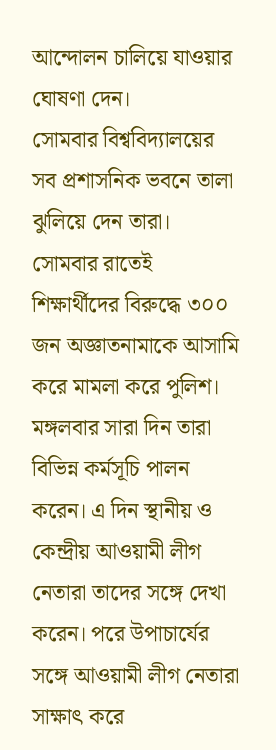আন্দোলন চালিয়ে যাওয়ার ঘোষণা দেন।
সোমবার বিশ্ববিদ্যালয়ের সব প্রশাসনিক ভবনে তালা ঝুলিয়ে দেন তারা। সোমবার রাতেই শিক্ষার্থীদের বিরুদ্ধে ৩০০ জন অজ্ঞাতনামাকে আসামি করে মামলা করে পুলিশ।
মঙ্গলবার সারা দিন তারা বিভিন্ন কর্মসূচি পালন করেন। এ দিন স্থানীয় ও কেন্দ্রীয় আওয়ামী লীগ নেতারা তাদের সঙ্গে দেখা করেন। পরে উপাচার্যের সঙ্গে আওয়ামী লীগ নেতারা সাক্ষাৎ করে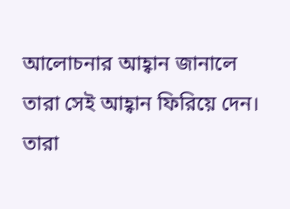আলোচনার আহ্বান জানালে তারা সেই আহ্বান ফিরিয়ে দেন। তারা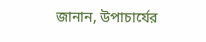জানান, উপাচার্যের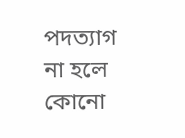পদত্যাগ না হলে কোনো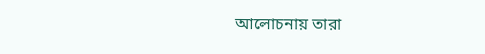আলোচনায় তারা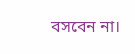বসবেন না।